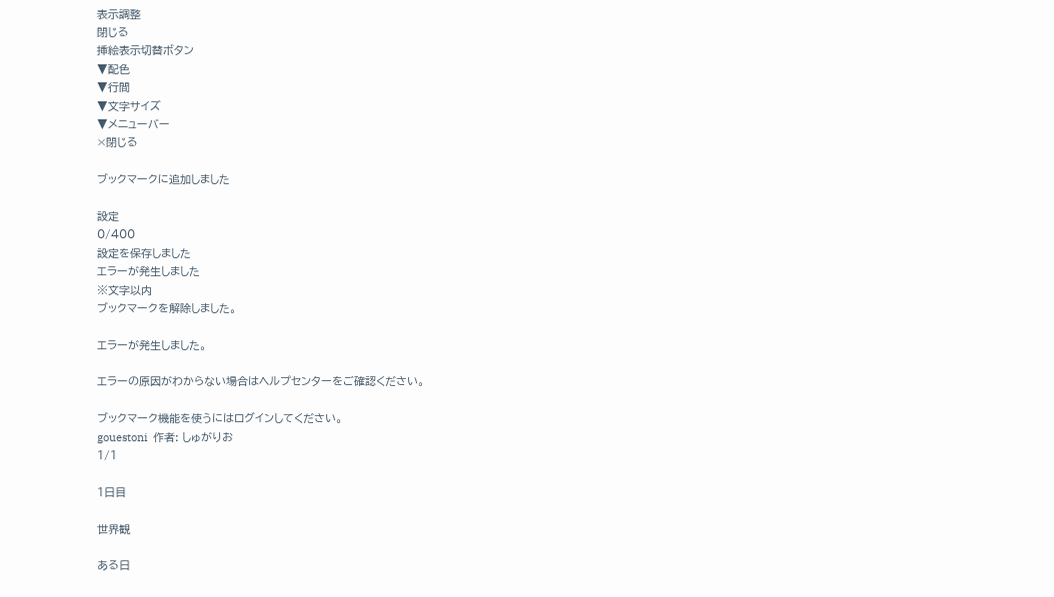表示調整
閉じる
挿絵表示切替ボタン
▼配色
▼行間
▼文字サイズ
▼メニューバー
×閉じる

ブックマークに追加しました

設定
0/400
設定を保存しました
エラーが発生しました
※文字以内
ブックマークを解除しました。

エラーが発生しました。

エラーの原因がわからない場合はヘルプセンターをご確認ください。

ブックマーク機能を使うにはログインしてください。
gouestoni  作者: しゅがりお
1/1

1日目

世界観

ある日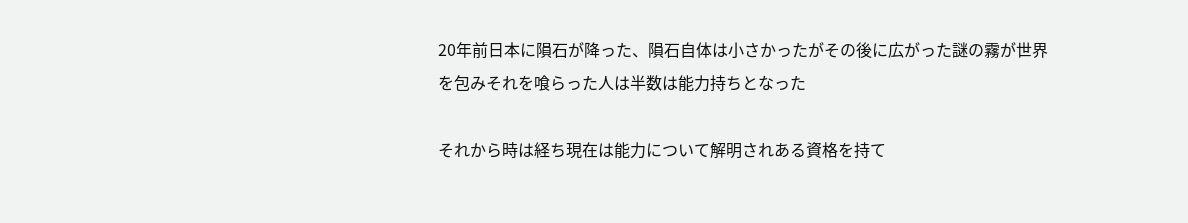20年前日本に隕石が降った、隕石自体は小さかったがその後に広がった謎の霧が世界を包みそれを喰らった人は半数は能力持ちとなった

それから時は経ち現在は能力について解明されある資格を持て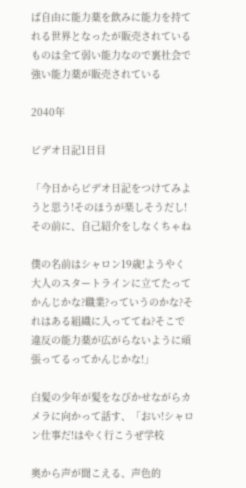ば自由に能力薬を飲みに能力を持てれる世界となったが販売されているものは全て弱い能力なので裏社会で強い能力薬が販売されている

2040年

ビデオ日記1日目

「今日からビデオ日記をつけてみようと思う!そのほうが楽しそうだし!その前に、自己紹介をしなくちゃね

僕の名前はシャロン19歳!ようやく大人のスタートラインに立てたってかんじかな?職業?っていうのかな?それはある組織に入っててね?そこで違反の能力薬が広がらないように頑張ってるってかんじかな!」

白髪の少年が髪をなびかせながらカメラに向かって話す、「おい!シャロン仕事だ!はやく行こうぜ学校

奥から声が聞こえる、声色的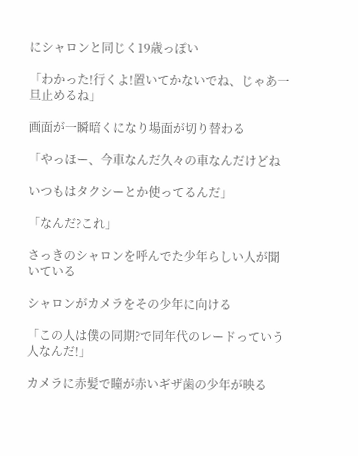にシャロンと同じく19歳っぽい

「わかった!行くよ!置いてかないでね、じゃあ一旦止めるね」

画面が一瞬暗くになり場面が切り替わる

「やっほー、今車なんだ久々の車なんだけどね

いつもはタクシーとか使ってるんだ」

「なんだ?これ」

さっきのシャロンを呼んでた少年らしい人が聞いている

シャロンがカメラをその少年に向ける

「この人は僕の同期?で同年代のレードっていう人なんだ!」

カメラに赤髪で瞳が赤いギザ歯の少年が映る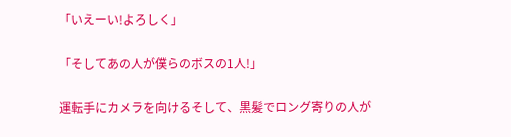「いえーい!よろしく」

「そしてあの人が僕らのボスの1人!」

運転手にカメラを向けるそして、黒髪でロング寄りの人が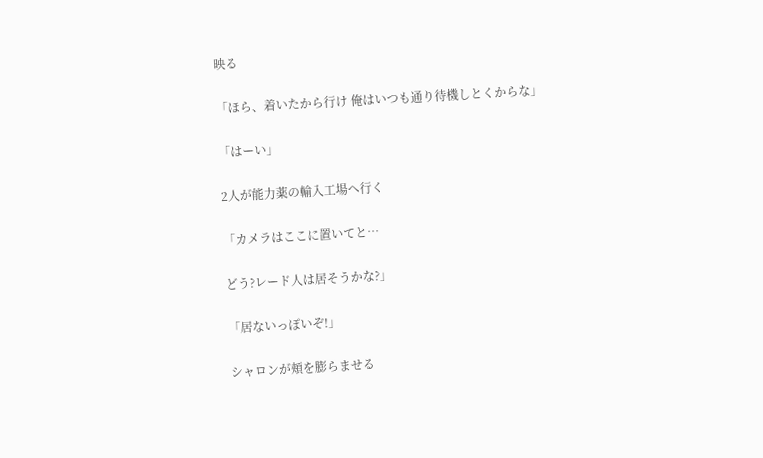映る

「ほら、着いたから行け 俺はいつも通り待機しとくからな」

「はーい」

2人が能力薬の輸入工場へ行く

「カメラはここに置いてと…

どう?レード人は居そうかな?」

「居ないっぽいぞ!」

シャロンが頬を膨らませる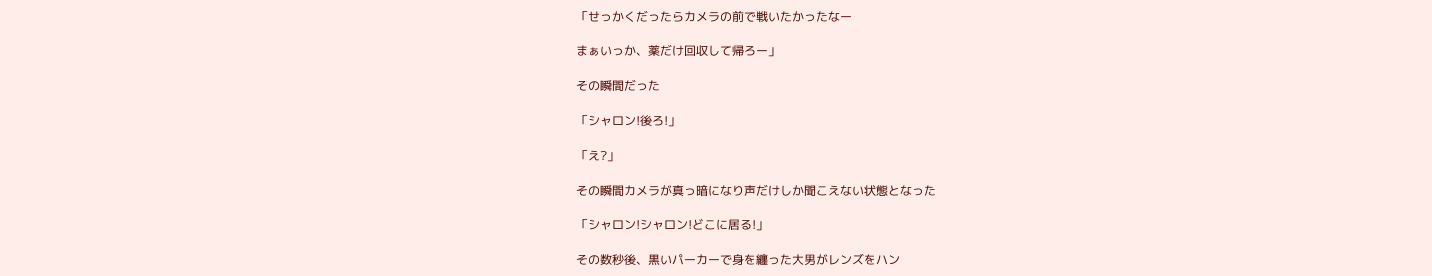「せっかくだったらカメラの前で戦いたかったなー

まぁいっか、薬だけ回収して帰ろー」

その瞬間だった

「シャロン!後ろ!」

「え?」

その瞬間カメラが真っ暗になり声だけしか聞こえない状態となった

「シャロン!シャロン!どこに居る!」

その数秒後、黒いパーカーで身を纏った大男がレンズをハン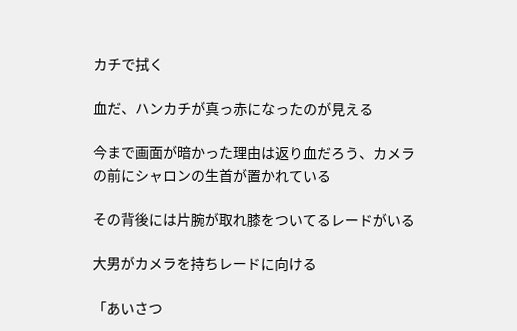カチで拭く

血だ、ハンカチが真っ赤になったのが見える

今まで画面が暗かった理由は返り血だろう、カメラの前にシャロンの生首が置かれている

その背後には片腕が取れ膝をついてるレードがいる

大男がカメラを持ちレードに向ける

「あいさつ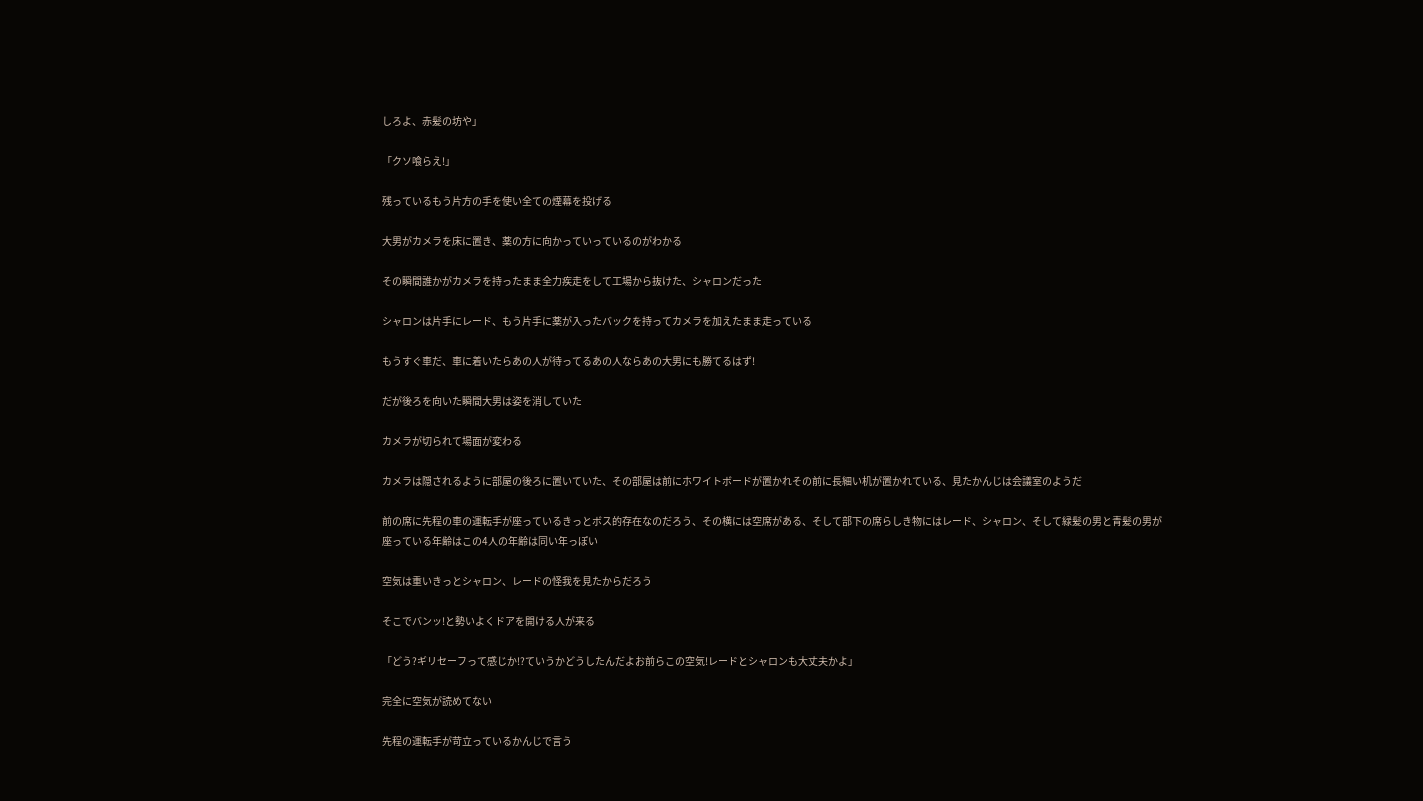しろよ、赤髪の坊や」

「クソ喰らえ!」

残っているもう片方の手を使い全ての煙幕を投げる

大男がカメラを床に置き、薬の方に向かっていっているのがわかる

その瞬間誰かがカメラを持ったまま全力疾走をして工場から抜けた、シャロンだった

シャロンは片手にレード、もう片手に薬が入ったバックを持ってカメラを加えたまま走っている

もうすぐ車だ、車に着いたらあの人が待ってるあの人ならあの大男にも勝てるはず!

だが後ろを向いた瞬間大男は姿を消していた

カメラが切られて場面が変わる

カメラは隠されるように部屋の後ろに置いていた、その部屋は前にホワイトボードが置かれその前に長細い机が置かれている、見たかんじは会議室のようだ

前の席に先程の車の運転手が座っているきっとボス的存在なのだろう、その横には空席がある、そして部下の席らしき物にはレード、シャロン、そして緑髪の男と青髪の男が座っている年齢はこの4人の年齢は同い年っぽい

空気は重いきっとシャロン、レードの怪我を見たからだろう

そこでバンッ!と勢いよくドアを開ける人が来る

「どう?ギリセーフって感じか!?ていうかどうしたんだよお前らこの空気!レードとシャロンも大丈夫かよ」

完全に空気が読めてない

先程の運転手が苛立っているかんじで言う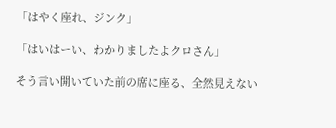「はやく座れ、ジンク」

「はいはーい、わかりましたよクロさん」

そう言い開いていた前の席に座る、全然見えない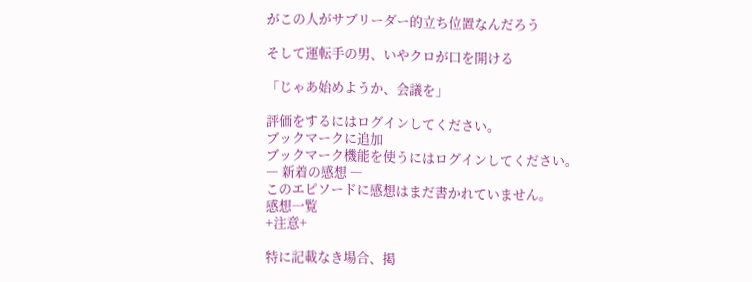がこの人がサブリーダー的立ち位置なんだろう

そして運転手の男、いやクロが口を開ける

「じゃあ始めようか、会議を」

評価をするにはログインしてください。
ブックマークに追加
ブックマーク機能を使うにはログインしてください。
― 新着の感想 ―
このエピソードに感想はまだ書かれていません。
感想一覧
+注意+

特に記載なき場合、掲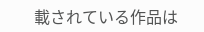載されている作品は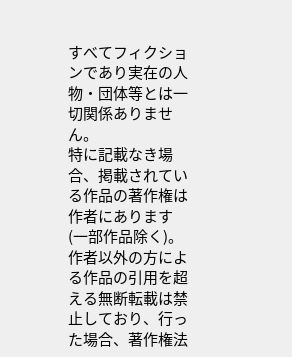すべてフィクションであり実在の人物・団体等とは一切関係ありません。
特に記載なき場合、掲載されている作品の著作権は作者にあります(一部作品除く)。
作者以外の方による作品の引用を超える無断転載は禁止しており、行った場合、著作権法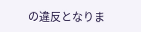の違反となりま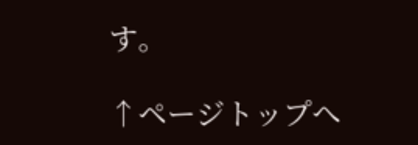す。

↑ページトップへ